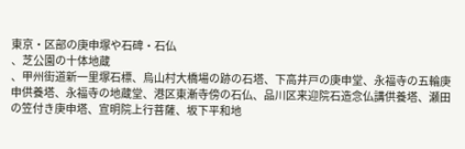東京・区部の庚申塚や石碑・石仏
、芝公園の十体地蔵
、甲州街道新一里塚石標、烏山村大橋場の跡の石塔、下高井戸の庚申堂、永福寺の五輪庚申供養塔、永福寺の地蔵堂、港区東漸寺傍の石仏、品川区来迎院石造念仏講供養塔、瀬田の笠付き庚申塔、宣明院上行菩薩、坂下平和地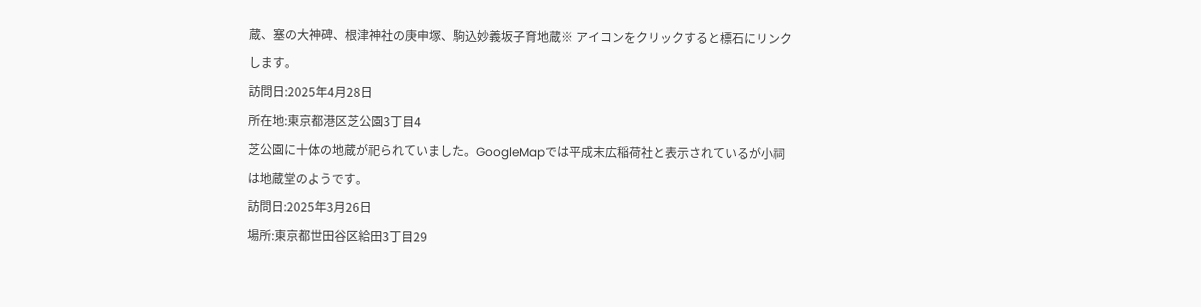蔵、塞の大神碑、根津神社の庚申塚、駒込妙義坂子育地蔵※ アイコンをクリックすると標石にリンクします。
訪問日:2025年4月28日
所在地:東京都港区芝公園3丁目4
芝公園に十体の地蔵が祀られていました。GoogleMapでは平成末広稲荷社と表示されているが小祠は地蔵堂のようです。
訪問日:2025年3月26日
場所:東京都世田谷区給田3丁目29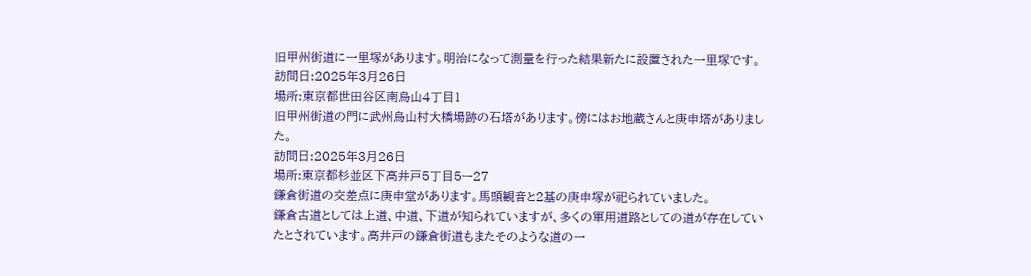旧甲州街道に一里塚があります。明治になって測量を行った結果新たに設置された一里塚です。
訪問日:2025年3月26日
場所:東京都世田谷区南烏山4丁目1
旧甲州街道の門に武州烏山村大橋場跡の石塔があります。傍にはお地蔵さんと庚申塔がありました。
訪問日:2025年3月26日
場所:東京都杉並区下高井戸5丁目5ー27
鎌倉街道の交差点に庚申堂があります。馬頭観音と2基の庚申塚が祀られていました。
鎌倉古道としては上道、中道、下道が知られていますが、多くの軍用道路としての道が存在していたとされています。高井戸の鎌倉街道もまたそのような道の一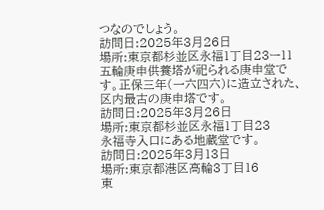つなのでしょう。
訪問日:2025年3月26日
場所:東京都杉並区永福1丁目23ー11
五輪庚申供養塔が祀られる庚申堂です。正保三年(一六四六)に造立された、区内最古の庚申塔です。
訪問日:2025年3月26日
場所:東京都杉並区永福1丁目23
永福寺入口にある地蔵堂です。
訪問日:2025年3月13日
場所:東京都港区高輪3丁目16
東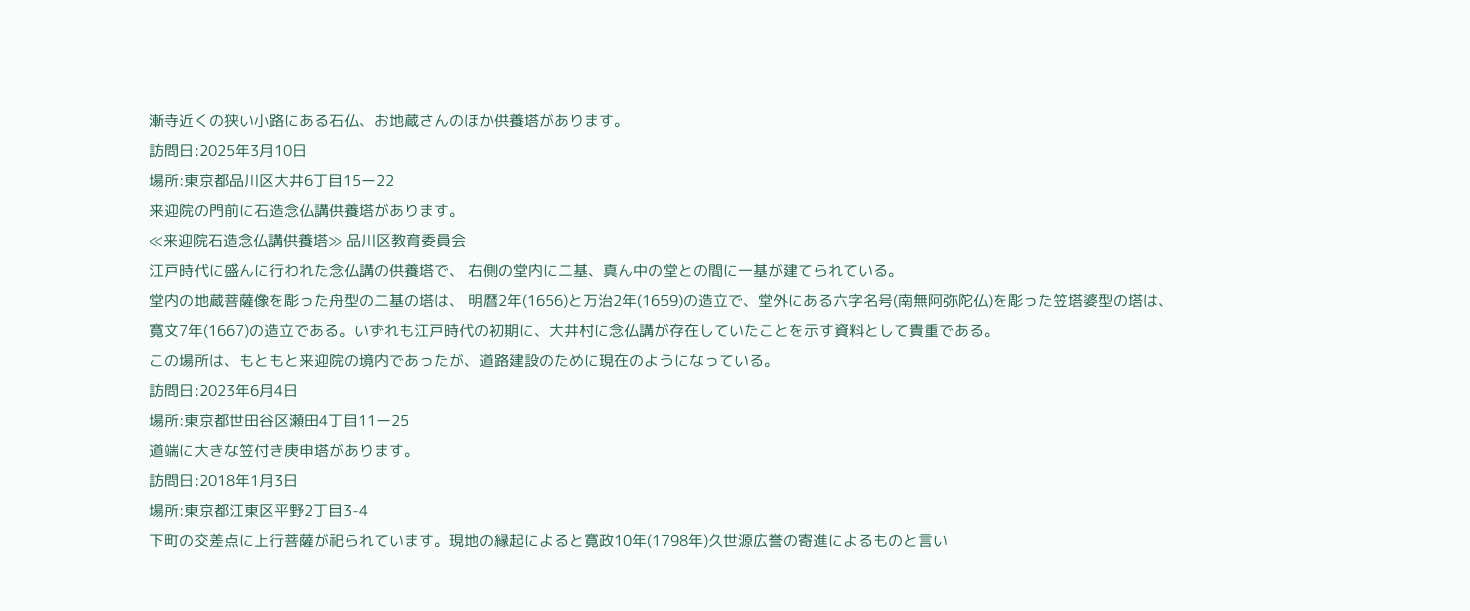漸寺近くの狭い小路にある石仏、お地蔵さんのほか供養塔があります。
訪問日:2025年3月10日
場所:東京都品川区大井6丁目15ー22
来迎院の門前に石造念仏講供養塔があります。
≪来迎院石造念仏講供養塔≫ 品川区教育委員会
江戸時代に盛んに行われた念仏講の供養塔で、 右側の堂内に二基、真ん中の堂との間に一基が建てられている。
堂内の地蔵菩薩像を彫った舟型の二基の塔は、 明暦2年(1656)と万治2年(1659)の造立で、堂外にある六字名号(南無阿弥陀仏)を彫った笠塔婆型の塔は、寛文7年(1667)の造立である。いずれも江戸時代の初期に、大井村に念仏講が存在していたことを示す資料として貴重である。
この場所は、もともと来迎院の境内であったが、道路建設のために現在のようになっている。
訪問日:2023年6月4日
場所:東京都世田谷区瀬田4丁目11ー25
道端に大きな笠付き庚申塔があります。
訪問日:2018年1月3日
場所:東京都江東区平野2丁目3-4
下町の交差点に上行菩薩が祀られています。現地の縁起によると寛政10年(1798年)久世源広誉の寄進によるものと言い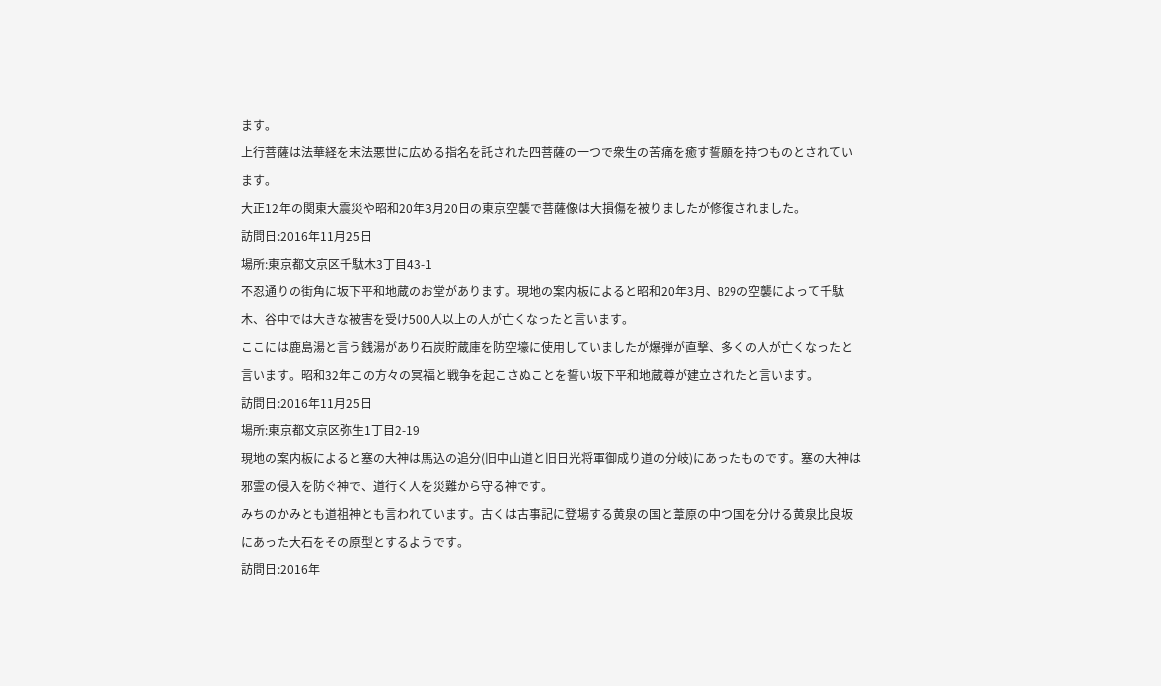ます。
上行菩薩は法華経を末法悪世に広める指名を託された四菩薩の一つで衆生の苦痛を癒す誓願を持つものとされています。
大正12年の関東大震災や昭和20年3月20日の東京空襲で菩薩像は大損傷を被りましたが修復されました。
訪問日:2016年11月25日
場所:東京都文京区千駄木3丁目43-1
不忍通りの街角に坂下平和地蔵のお堂があります。現地の案内板によると昭和20年3月、B29の空襲によって千駄木、谷中では大きな被害を受け500人以上の人が亡くなったと言います。
ここには鹿島湯と言う銭湯があり石炭貯蔵庫を防空壕に使用していましたが爆弾が直撃、多くの人が亡くなったと言います。昭和32年この方々の冥福と戦争を起こさぬことを誓い坂下平和地蔵尊が建立されたと言います。
訪問日:2016年11月25日
場所:東京都文京区弥生1丁目2-19
現地の案内板によると塞の大神は馬込の追分(旧中山道と旧日光将軍御成り道の分岐)にあったものです。塞の大神は邪霊の侵入を防ぐ神で、道行く人を災難から守る神です。
みちのかみとも道祖神とも言われています。古くは古事記に登場する黄泉の国と葦原の中つ国を分ける黄泉比良坂にあった大石をその原型とするようです。
訪問日:2016年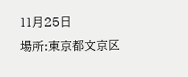11月25日
場所:東京都文京区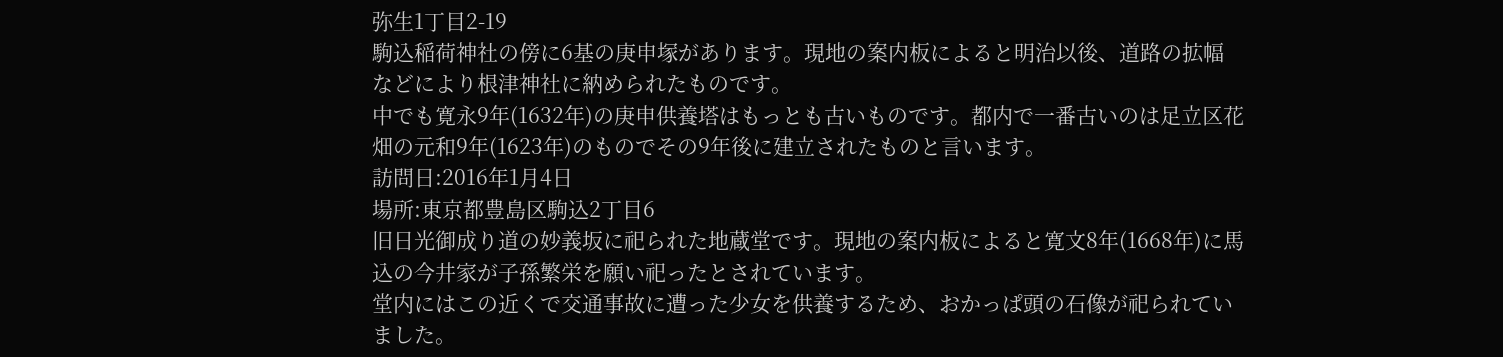弥生1丁目2-19
駒込稲荷神社の傍に6基の庚申塚があります。現地の案内板によると明治以後、道路の拡幅などにより根津神社に納められたものです。
中でも寛永9年(1632年)の庚申供養塔はもっとも古いものです。都内で一番古いのは足立区花畑の元和9年(1623年)のものでその9年後に建立されたものと言います。
訪問日:2016年1月4日
場所:東京都豊島区駒込2丁目6
旧日光御成り道の妙義坂に祀られた地蔵堂です。現地の案内板によると寛文8年(1668年)に馬込の今井家が子孫繁栄を願い祀ったとされています。
堂内にはこの近くで交通事故に遭った少女を供養するため、おかっぱ頭の石像が祀られていました。